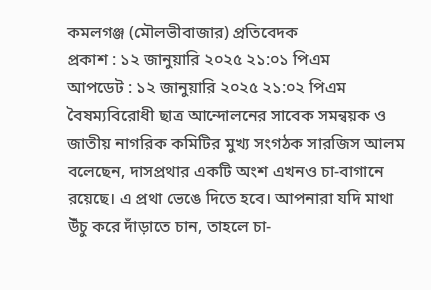কমলগঞ্জ (মৌলভীবাজার) প্রতিবেদক
প্রকাশ : ১২ জানুয়ারি ২০২৫ ২১:০১ পিএম
আপডেট : ১২ জানুয়ারি ২০২৫ ২১:০২ পিএম
বৈষম্যবিরোধী ছাত্র আন্দোলনের সাবেক সমন্বয়ক ও জাতীয় নাগরিক কমিটির মুখ্য সংগঠক সারজিস আলম বলেছেন, দাসপ্রথার একটি অংশ এখনও চা-বাগানে রয়েছে। এ প্রথা ভেঙে দিতে হবে। আপনারা যদি মাথা উঁচু করে দাঁড়াতে চান, তাহলে চা-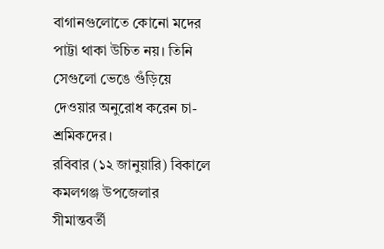বাগানগুলোতে কোনো মদের পাট্টা থাকা উচিত নয়। তিনি সেগুলো ভেঙে গুঁড়িয়ে দেওয়ার অনুরোধ করেন চা-শ্রমিকদের।
রবিবার (১২ জানুয়ারি) বিকালে কমলগঞ্জ উপজেলার সীমান্তবর্তী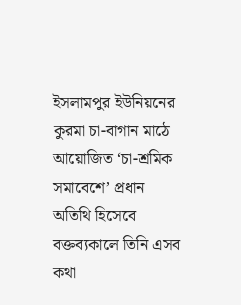ইসলামপুর ইউনিয়নের কুরমা চা-বাগান মাঠে আয়োজিত ‘চা-শ্রমিক সমাবেশে’ প্রধান অতিথি হিসেবে বক্তব্যকালে তিনি এসব কথা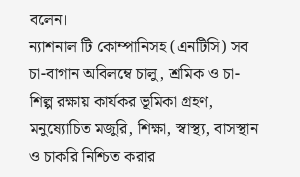বলেন।
ন্যাশনাল টি কোম্পানিসহ (এনটিসি) সব চা-বাগান অবিলম্বে চালু, শ্রমিক ও চা-শিল্প রক্ষায় কার্যকর ভূমিকা গ্রহণ, মনুষ্যোচিত মজুরি, শিক্ষা, স্বাস্থ্য, বাসস্থান ও চাকরি নিশ্চিত করার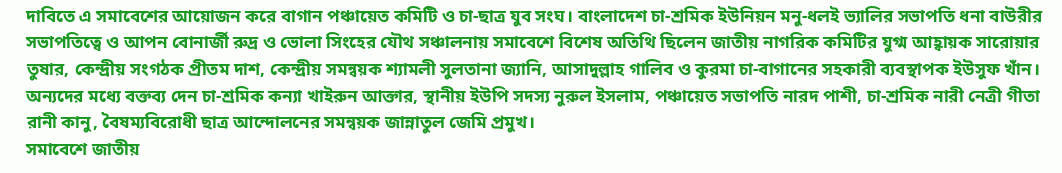দাবিতে এ সমাবেশের আয়োজন করে বাগান পঞ্চায়েত কমিটি ও চা-ছাত্র যুব সংঘ। বাংলাদেশ চা-শ্রমিক ইউনিয়ন মনু-ধলই ভ্যালির সভাপতি ধনা বাউরীর সভাপতিত্বে ও আপন বোনার্জী রুদ্র ও ভোলা সিংহের যৌথ সঞ্চালনায় সমাবেশে বিশেষ অতিথি ছিলেন জাতীয় নাগরিক কমিটির যুগ্ম আহ্বায়ক সারোয়ার তুষার, কেন্দ্রীয় সংগঠক প্রীতম দাশ, কেন্দ্রীয় সমন্বয়ক শ্যামলী সুলতানা জ্যানি, আসাদুল্লাহ গালিব ও কুরমা চা-বাগানের সহকারী ব্যবস্থাপক ইউসুফ খাঁন। অন্যদের মধ্যে বক্তব্য দেন চা-শ্রমিক কন্যা খাইরুন আক্তার, স্থানীয় ইউপি সদস্য নুরুল ইসলাম, পঞ্চায়েত সভাপতি নারদ পাশী, চা-শ্রমিক নারী নেত্রী গীতা রানী কানু, বৈষম্যবিরোধী ছাত্র আন্দোলনের সমন্বয়ক জান্নাতুল জেমি প্রমুখ।
সমাবেশে জাতীয়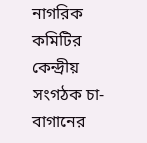নাগরিক কমিটির কেন্দ্রীয় সংগঠক চা-বাগানের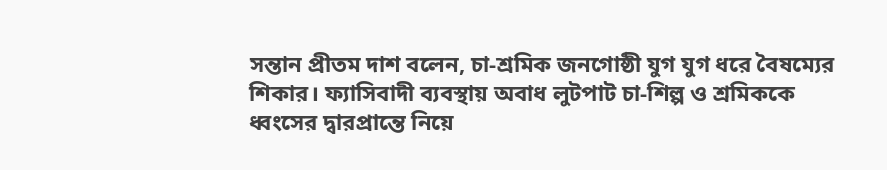সন্তান প্রীতম দাশ বলেন, চা-শ্রমিক জনগোষ্ঠী যুগ যুগ ধরে বৈষম্যের শিকার। ফ্যাসিবাদী ব্যবস্থায় অবাধ লুটপাট চা-শিল্প ও শ্রমিককে ধ্বংসের দ্বারপ্রান্তে নিয়ে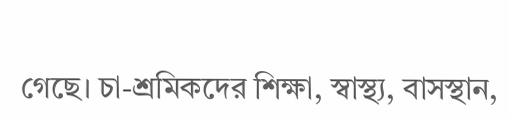গেছে। চা-শ্রমিকদের শিক্ষা, স্বাস্থ্য, বাসস্থান,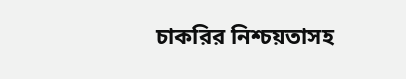চাকরির নিশ্চয়তাসহ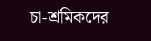চা-শ্রমিকদের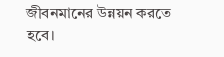জীবনমানের উন্নয়ন করতে হবে।